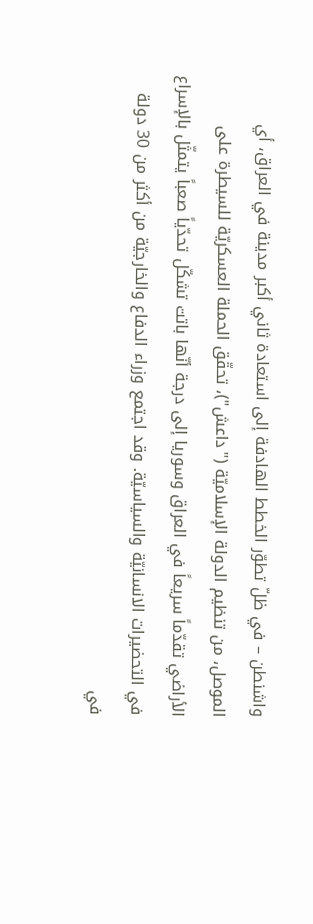واشنطن – في ظلّ تطوّر الخطط الهادفة إلى استعادة ثاني أكبر مدينة في العراق، أي الموصل، من تنظيم الدولة الإسلاميّة ("داعش")، تحقّق الحملة العسكريّة للسيطرة على الأراضي تقدّماً سريعاً في العراق وسوريا إلى درجة أنّها باتت تشكّل تحدّياً صعباً يتمثّل بالإسراع في التحضيرات الانسانيّة والسياسيّة. وقد اجتمع وزراء الدفاع والخارجيّة من أكثر من 30 دولة في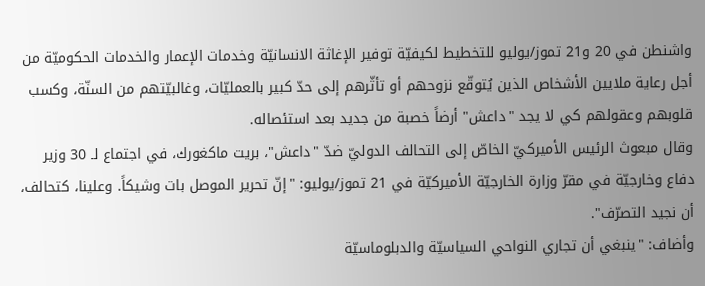واشنطن في 20 و21 تموز/يوليو للتخطيط لكيفيّة توفير الإغاثة الانسانيّة وخدمات الإعمار والخدمات الحكوميّة من أجل رعاية ملايين الأشخاص الذين يُتوقّع نزوحهم أو تأثّرهم إلى حدّ كبير بالعمليّات، وغالبيّتهم من السنّة، وكسب قلوبهم وعقولهم كي لا يجد "داعش" أرضاً خصبة من جديد بعد استئصاله.
وقال مبعوث الرئيس الأميركيّ الخاصّ إلى التحالف الدوليّ ضدّ "داعش"، بريت ماكغورك، في اجتماع لـ 30 وزير دفاع وخارجيّة في مقرّ وزارة الخارجيّة الأميركيّة في 21 تموز/يوليو: "إنّ تحرير الموصل بات وشيكاً. وعلينا، كتحالف، أن نجيد التصرّف".
وأضاف: "ينبغي أن تجاري النواحي السياسيّة والدبلوماسيّة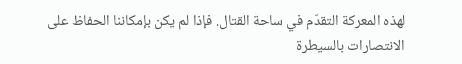لهذه المعركة التقدّم في ساحة القتال. فإذا لم يكن بإمكاننا الحفاظ على الانتصارات بالسيطرة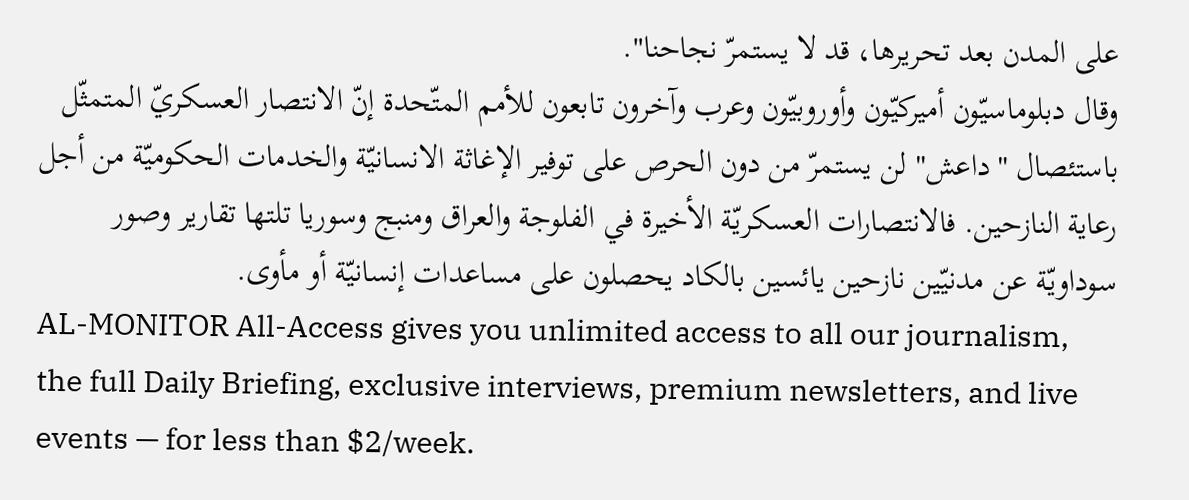على المدن بعد تحريرها، قد لا يستمرّ نجاحنا".
وقال دبلوماسيّون أميركيّون وأوروبيّون وعرب وآخرون تابعون للأمم المتّحدة إنّ الانتصار العسكريّ المتمثّل باستئصال "داعش" لن يستمرّ من دون الحرص على توفير الإغاثة الانسانيّة والخدمات الحكوميّة من أجل رعاية النازحين. فالانتصارات العسكريّة الأخيرة في الفلوجة والعراق ومنبج وسوريا تلتها تقارير وصور سوداويّة عن مدنيّين نازحين يائسين بالكاد يحصلون على مساعدات إنسانيّة أو مأوى.
AL-MONITOR All-Access gives you unlimited access to all our journalism, the full Daily Briefing, exclusive interviews, premium newsletters, and live events — for less than $2/week.